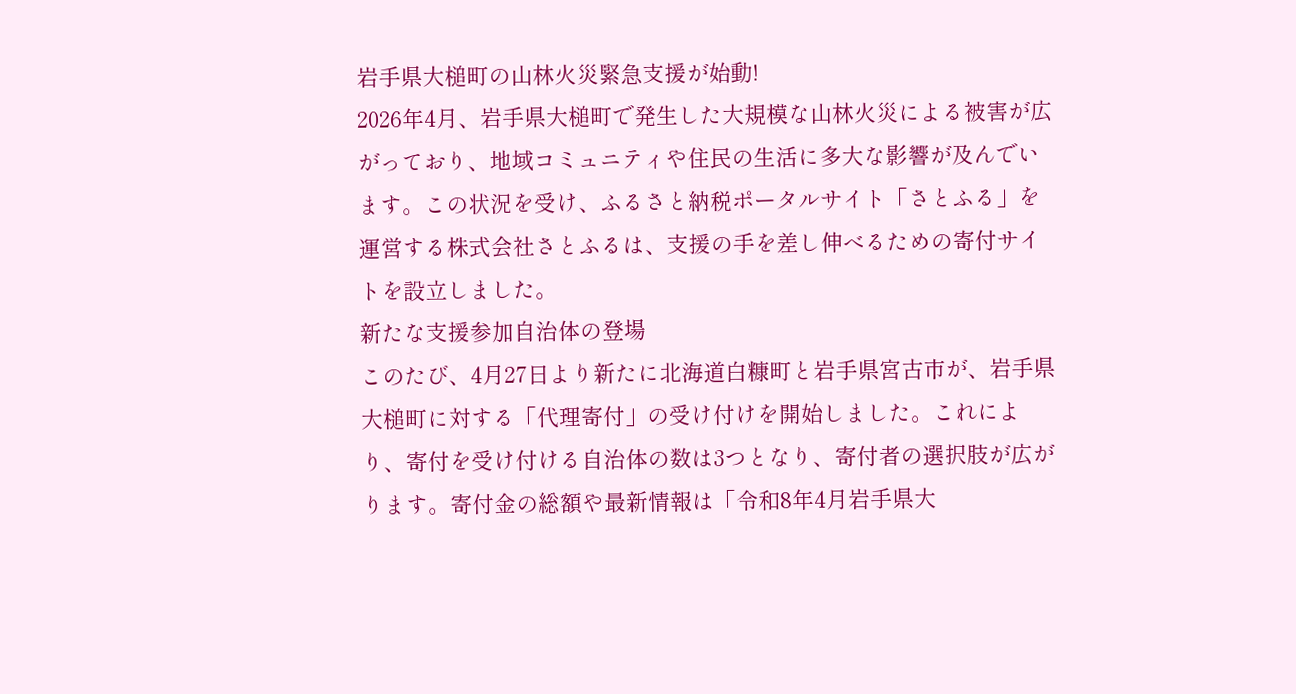岩手県大槌町の山林火災緊急支援が始動!
2026年4月、岩手県大槌町で発生した大規模な山林火災による被害が広がっており、地域コミュニティや住民の生活に多大な影響が及んでいます。この状況を受け、ふるさと納税ポータルサイト「さとふる」を運営する株式会社さとふるは、支援の手を差し伸べるための寄付サイトを設立しました。
新たな支援参加自治体の登場
このたび、4月27日より新たに北海道白糠町と岩手県宮古市が、岩手県大槌町に対する「代理寄付」の受け付けを開始しました。これにより、寄付を受け付ける自治体の数は3つとなり、寄付者の選択肢が広がります。寄付金の総額や最新情報は「令和8年4月岩手県大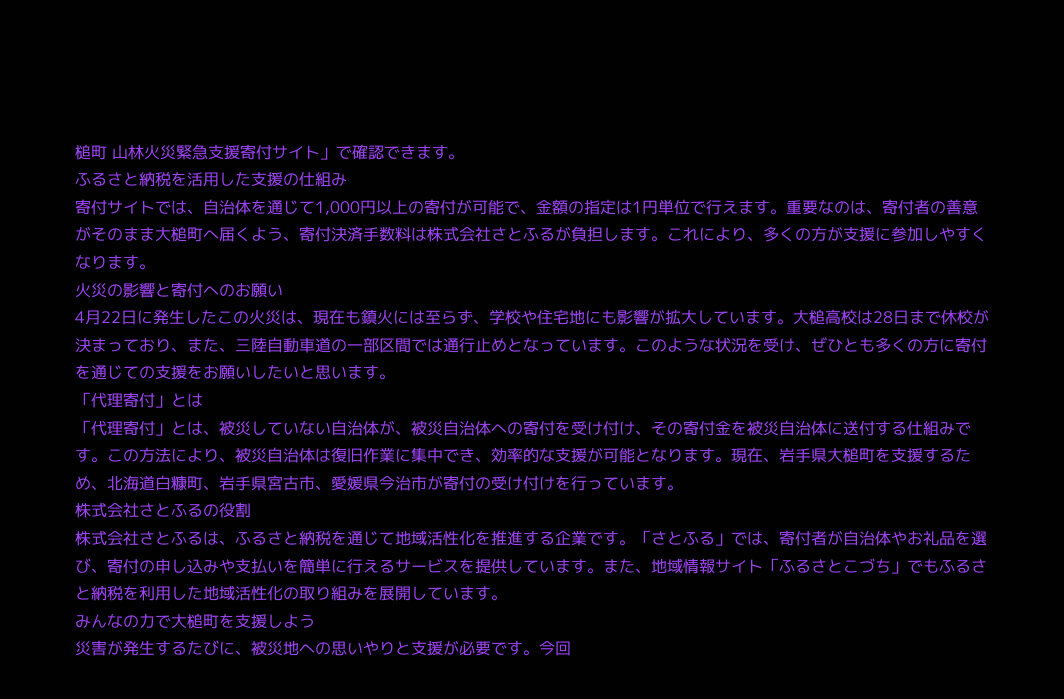槌町 山林火災緊急支援寄付サイト」で確認できます。
ふるさと納税を活用した支援の仕組み
寄付サイトでは、自治体を通じて1,000円以上の寄付が可能で、金額の指定は1円単位で行えます。重要なのは、寄付者の善意がそのまま大槌町へ届くよう、寄付決済手数料は株式会社さとふるが負担します。これにより、多くの方が支援に参加しやすくなります。
火災の影響と寄付へのお願い
4月22日に発生したこの火災は、現在も鎮火には至らず、学校や住宅地にも影響が拡大しています。大槌高校は28日まで休校が決まっており、また、三陸自動車道の一部区間では通行止めとなっています。このような状況を受け、ぜひとも多くの方に寄付を通じての支援をお願いしたいと思います。
「代理寄付」とは
「代理寄付」とは、被災していない自治体が、被災自治体への寄付を受け付け、その寄付金を被災自治体に送付する仕組みです。この方法により、被災自治体は復旧作業に集中でき、効率的な支援が可能となります。現在、岩手県大槌町を支援するため、北海道白糠町、岩手県宮古市、愛媛県今治市が寄付の受け付けを行っています。
株式会社さとふるの役割
株式会社さとふるは、ふるさと納税を通じて地域活性化を推進する企業です。「さとふる」では、寄付者が自治体やお礼品を選び、寄付の申し込みや支払いを簡単に行えるサービスを提供しています。また、地域情報サイト「ふるさとこづち」でもふるさと納税を利用した地域活性化の取り組みを展開しています。
みんなの力で大槌町を支援しよう
災害が発生するたびに、被災地への思いやりと支援が必要です。今回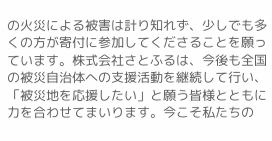の火災による被害は計り知れず、少しでも多くの方が寄付に参加してくださることを願っています。株式会社さとふるは、今後も全国の被災自治体への支援活動を継続して行い、「被災地を応援したい」と願う皆様とともに力を合わせてまいります。今こそ私たちの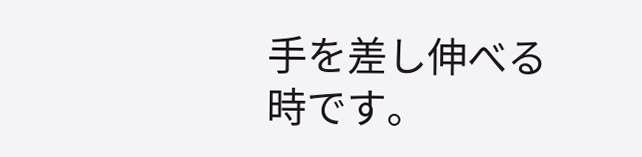手を差し伸べる時です。